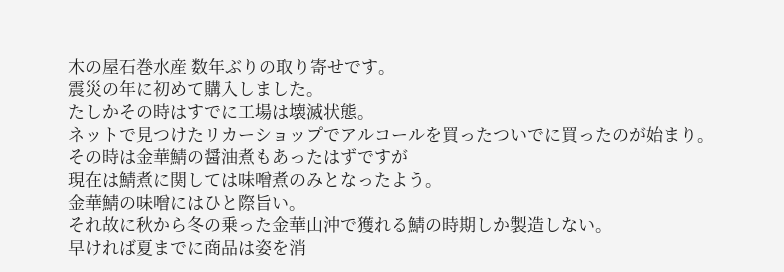木の屋石巻水産 数年ぶりの取り寄せです。
震災の年に初めて購入しました。
たしかその時はすでに工場は壊滅状態。
ネットで見つけたリカーショップでアルコールを買ったついでに買ったのが始まり。
その時は金華鯖の醤油煮もあったはずですが
現在は鯖煮に関しては味噌煮のみとなったよう。
金華鯖の味噌にはひと際旨い。
それ故に秋から冬の乗った金華山沖で獲れる鯖の時期しか製造しない。
早ければ夏までに商品は姿を消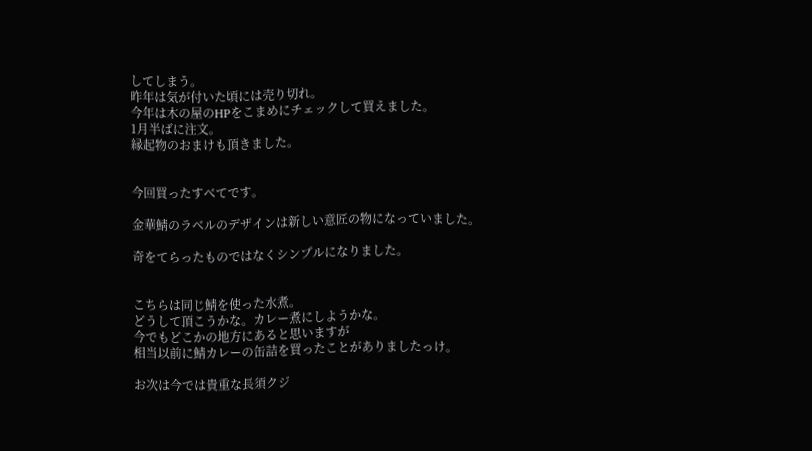してしまう。
昨年は気が付いた頃には売り切れ。
今年は木の屋のHPをこまめにチェックして買えました。
1月半ばに注文。
縁起物のおまけも頂きました。


今回買ったすべてです。

金華鯖のラベルのデザインは新しい意匠の物になっていました。

奇をてらったものではなくシンプルになりました。


こちらは同じ鯖を使った水煮。
どうして頂こうかな。カレー煮にしようかな。
今でもどこかの地方にあると思いますが
相当以前に鯖カレーの缶詰を買ったことがありましたっけ。

お次は今では貴重な長須クジ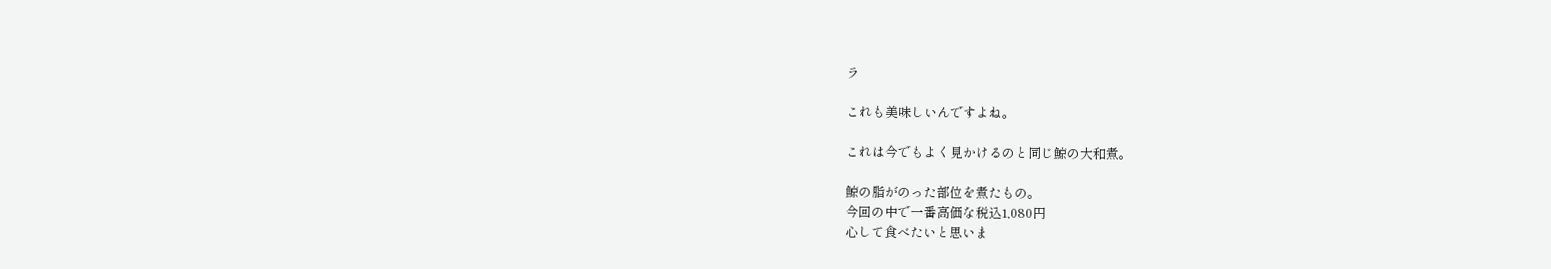ラ

これも美味しいんですよね。

これは今でもよく見かけるのと同じ鯨の大和煮。

鯨の脂がのった部位を煮たもの。
今回の中で一番高価な税込1,080円
心して食べたいと思いま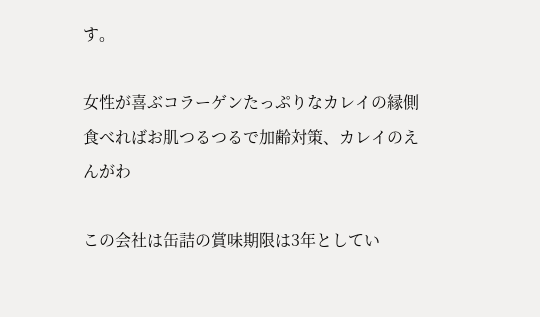す。

女性が喜ぶコラーゲンたっぷりなカレイの縁側
食べればお肌つるつるで加齢対策、カレイのえんがわ

この会社は缶詰の賞味期限は3年としてい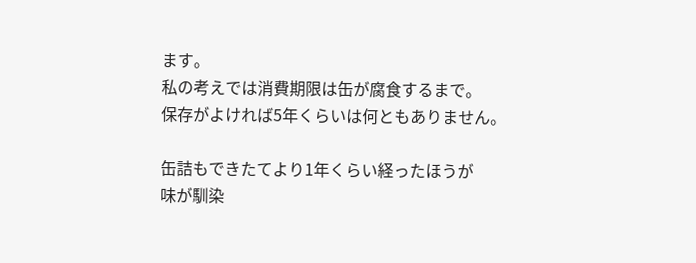ます。
私の考えでは消費期限は缶が腐食するまで。
保存がよければ5年くらいは何ともありません。

缶詰もできたてより1年くらい経ったほうが
味が馴染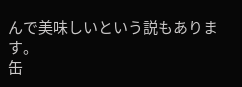んで美味しいという説もあります。
缶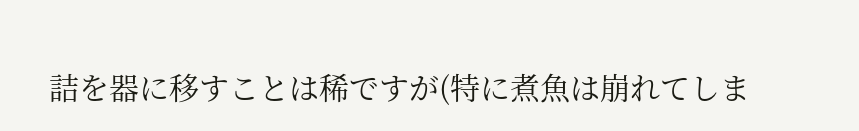詰を器に移すことは稀ですが(特に煮魚は崩れてしま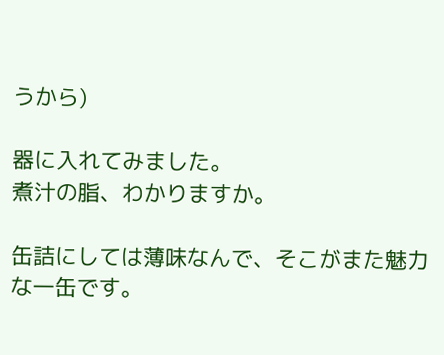うから)

器に入れてみました。
煮汁の脂、わかりますか。

缶詰にしては薄味なんで、そこがまた魅力な一缶です。